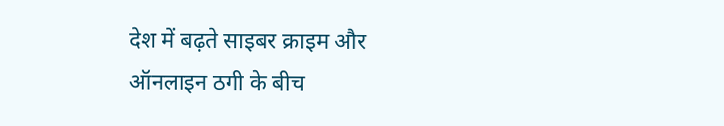देश में बढ़ते साइबर क्राइम और ऑनलाइन ठगी के बीच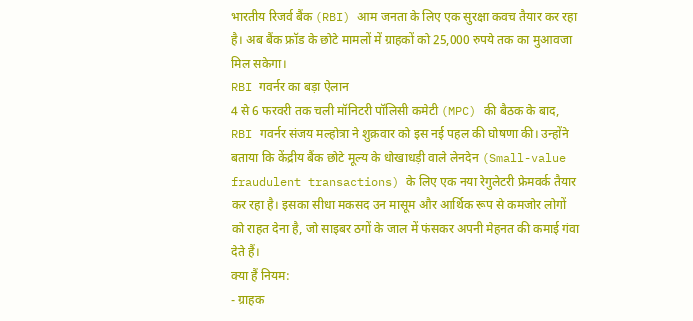भारतीय रिजर्व बैंक (RBI) आम जनता के लिए एक सुरक्षा कवच तैयार कर रहा है। अब बैंक फ्रॉड के छोटे मामलों में ग्राहकों को 25,000 रुपये तक का मुआवजा मिल सकेगा।
RBI गवर्नर का बड़ा ऐलान
4 से 6 फरवरी तक चली मॉनिटरी पॉलिसी कमेटी (MPC) की बैठक के बाद, RBI गवर्नर संजय मल्होत्रा ने शुक्रवार को इस नई पहल की घोषणा की। उन्होंने बताया कि केंद्रीय बैंक छोटे मूल्य के धोखाधड़ी वाले लेनदेन (Small-value fraudulent transactions) के लिए एक नया रेगुलेटरी फ्रेमवर्क तैयार कर रहा है। इसका सीधा मकसद उन मासूम और आर्थिक रूप से कमजोर लोगों को राहत देना है, जो साइबर ठगों के जाल में फंसकर अपनी मेहनत की कमाई गंवा देते हैं।
क्या हैं नियम:
- ग्राहक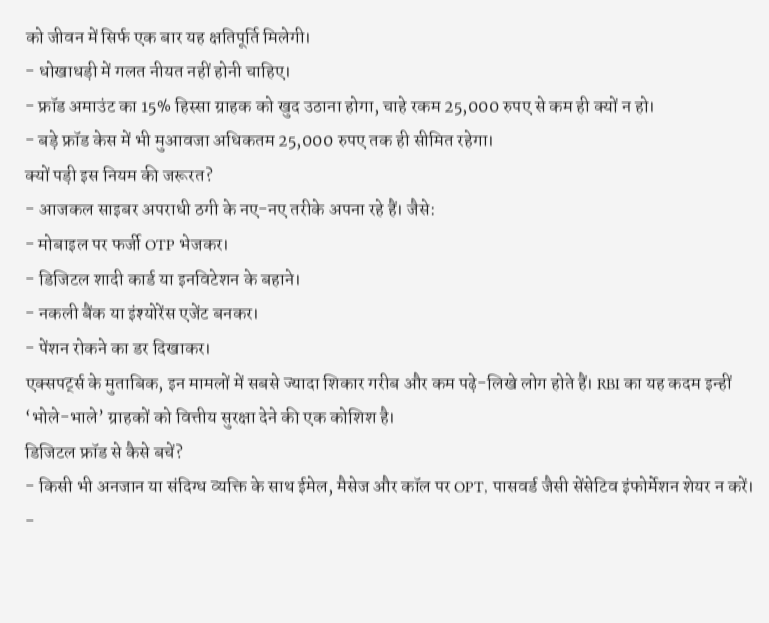को जीवन में सिर्फ एक बार यह क्षतिपूर्ति मिलेगी।
- धोखाधड़ी में गलत नीयत नहीं होनी चाहिए।
- फ्रॉड अमाउंट का 15% हिस्सा ग्राहक को खुद उठाना होगा, चाहे रकम 25,000 रुपए से कम ही क्यों न हो।
- बड़े फ्रॉड केस में भी मुआवजा अधिकतम 25,000 रुपए तक ही सीमित रहेगा।
क्यों पड़ी इस नियम की जरूरत?
- आजकल साइबर अपराधी ठगी के नए-नए तरीके अपना रहे हैं। जैसे:
- मोबाइल पर फर्जी OTP भेजकर।
- डिजिटल शादी कार्ड या इनविटेशन के बहाने।
- नकली बैंक या इंश्योरेंस एजेंट बनकर।
- पेंशन रोकने का डर दिखाकर।
एक्सपर्ट्स के मुताबिक, इन मामलों में सबसे ज्यादा शिकार गरीब और कम पढ़े-लिखे लोग होते हैं। RBI का यह कदम इन्हीं ‘भोले-भाले’ ग्राहकों को वित्तीय सुरक्षा देने की एक कोशिश है।
डिजिटल फ्रॉड से कैसे बचें?
- किसी भी अनजान या संदिग्ध व्यक्ति के साथ ईमेल, मैसेज और कॉल पर OPT, पासवर्ड जैसी सेंसेटिव इंफोर्मेशन शेयर न करें।
-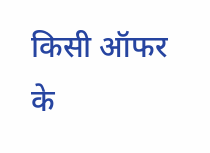किसी ऑफर के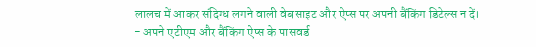लालच में आकर संदिग्ध लगने वाली वेबसाइट और ऐप्स पर अपनी बैंकिंग डिटेल्स न दें।
- अपने एटीएम और बैंकिंग ऐप्स के पासवर्ड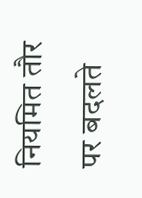नियमित तौर पर बदलते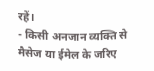रहें।
- किसी अनजान व्यक्ति से मैसेज या ईमेल के जरिए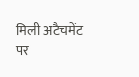मिली अटैचमेंट पर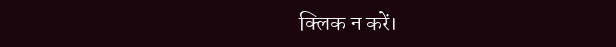क्लिक न करें।